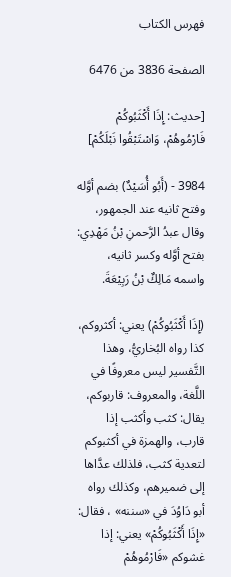فهرس الكتاب

الصفحة 3836 من 6476

[حديث: إِذَا أَكْثَبُوكُمْ فَارْمُوهُمْ، وَاسْتَبْقُوا نَبْلَكُمْ]

3984 - (أَبُو أُسَيْدٌ) بضم أوَّله وفتح ثانيه عند الجمهور، وقال عبدُ الرَّحمنِ بْنُ مَهْدِي: بفتح أوَّله وكسر ثانيه، واسمه مَالِكٌ بْنُ رَبِيْعَةَ.

(إِذَا أَكْثَبُوكُمْ) يعني: أكثروكم، كذا رواه البُخاريُّ، وهذا التَّفسير ليس معروفًا في اللَّغة، والمعروف: قاربوكم، يقال: كثب وأكثب إذا قارب، والهمزة في أكثبوكم لتعدية كثب، فلذلك عدَّاها إلى ضميرهم، وكذلك رواه أبو دَاوُدَ في «سننه» ، فقال: «إِذَا أَكْثَبُوكُمْ» يعني: إذا غشوكم «فَارْمُوهُمْ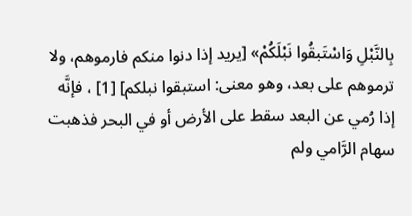بِالنَّبْلِ وَاسْتَبقُوا نَبْلَكُمْ» [يريد إذا دنوا منكم فارموهم، ولا ترموهم على بعد، وهو معنى: استبقوا نبلكم] [1] ، فإنَّه إذا رُمي عن البعد سقط على الأرض أو في البحر فذهبت سهام الرَّامي ولم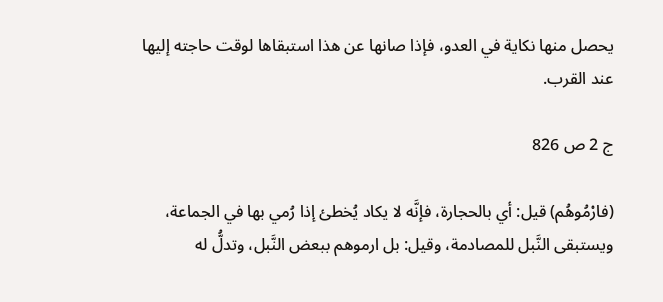يحصل منها نكاية في العدو، فإذا صانها عن هذا استبقاها لوقت حاجته إليها عند القرب.

ج 2 ص 826

(فارْمُوهُم) قيل: أي بالحجارة، فإنَّه لا يكاد يُخطئ إذا رُمي بها في الجماعة، ويستبقى النَّبل للمصادمة، وقيل: بل ارموهم ببعض النَّبل، وتدلُّ له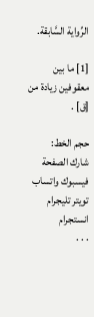الرِّواية السَّابقة.

[1] ما بين معقوفين زيادة من [ق] .

حجم الخط:
شارك الصفحة
فيسبوك واتساب تويتر تليجرام انستجرام
. . .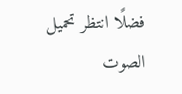فضلًا انتظر تحميل الصوت